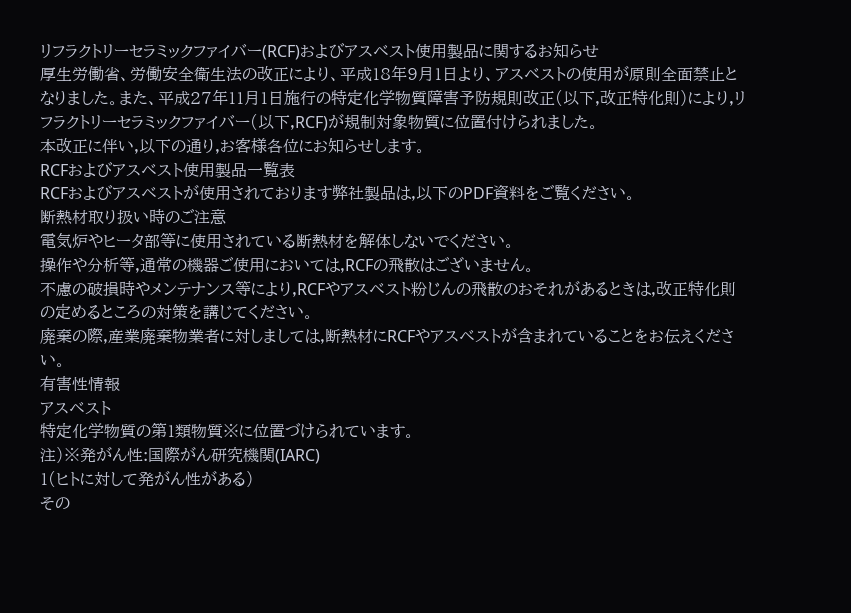リフラクトリーセラミックファイバー(RCF)およびアスベスト使用製品に関するお知らせ
厚生労働省、労働安全衛生法の改正により、平成18年9月1日より、アスベストの使用が原則全面禁止となりました。また、平成27年11月1日施行の特定化学物質障害予防規則改正(以下,改正特化則)により,リフラクトリーセラミックファイバー(以下,RCF)が規制対象物質に位置付けられました。
本改正に伴い,以下の通り,お客様各位にお知らせします。
RCFおよびアスベスト使用製品一覧表
RCFおよびアスベストが使用されております弊社製品は,以下のPDF資料をご覧ください。
断熱材取り扱い時のご注意
電気炉やヒータ部等に使用されている断熱材を解体しないでください。
操作や分析等,通常の機器ご使用においては,RCFの飛散はございません。
不慮の破損時やメンテナンス等により,RCFやアスベスト粉じんの飛散のおそれがあるときは,改正特化則の定めるところの対策を講じてください。
廃棄の際,産業廃棄物業者に対しましては,断熱材にRCFやアスベストが含まれていることをお伝えください。
有害性情報
アスベスト
特定化学物質の第1類物質※に位置づけられています。
注)※発がん性:国際がん研究機関(IARC)
1(ヒトに対して発がん性がある)
その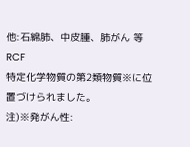他:石綿肺、中皮腫、肺がん 等
RCF
特定化学物質の第2類物質※に位置づけられました。
注)※発がん性: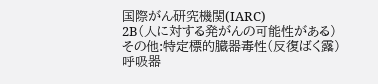国際がん研究機関(IARC)
2B(人に対する発がんの可能性がある)
その他:特定標的臓器毒性(反復ばく露)
呼吸器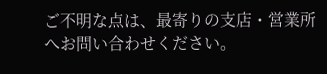ご不明な点は、最寄りの支店・営業所へお問い合わせください。